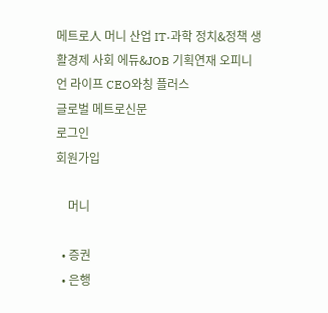메트로人 머니 산업 IT·과학 정치&정책 생활경제 사회 에듀&JOB 기획연재 오피니언 라이프 CEO와칭 플러스
글로벌 메트로신문
로그인
회원가입

    머니

  • 증권
  • 은행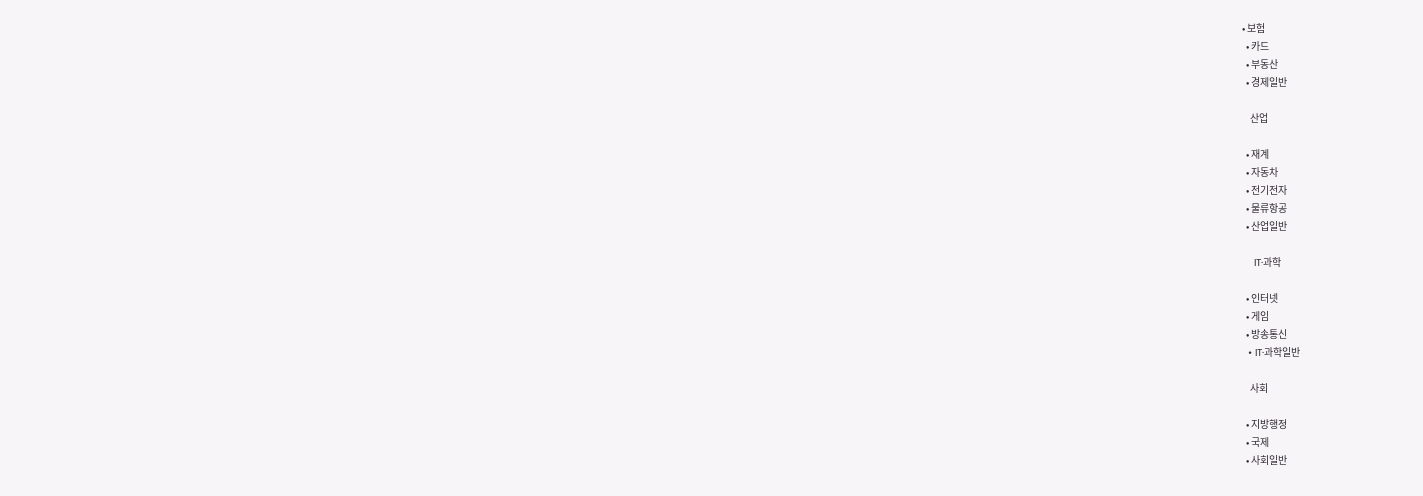• 보험
  • 카드
  • 부동산
  • 경제일반

    산업

  • 재계
  • 자동차
  • 전기전자
  • 물류항공
  • 산업일반

    IT·과학

  • 인터넷
  • 게임
  • 방송통신
  • IT·과학일반

    사회

  • 지방행정
  • 국제
  • 사회일반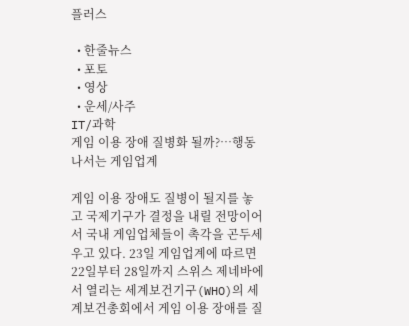플러스

  • 한줄뉴스
  • 포토
  • 영상
  • 운세/사주
IT/과학
게임 이용 장애 질병화 될까?…행동 나서는 게임업계

게임 이용 장애도 질병이 될지를 놓고 국제기구가 결정을 내릴 전망이어서 국내 게임업체들이 촉각을 곤두세우고 있다. 23일 게임업계에 따르면 22일부터 28일까지 스위스 제네바에서 열리는 세계보건기구(WHO)의 세계보건총회에서 게임 이용 장애를 질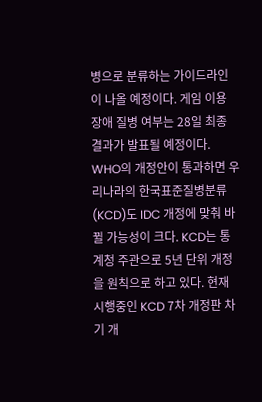병으로 분류하는 가이드라인이 나올 예정이다. 게임 이용 장애 질병 여부는 28일 최종 결과가 발표될 예정이다. WHO의 개정안이 통과하면 우리나라의 한국표준질병분류(KCD)도 IDC 개정에 맞춰 바뀔 가능성이 크다. KCD는 통계청 주관으로 5년 단위 개정을 원칙으로 하고 있다. 현재 시행중인 KCD 7차 개정판 차기 개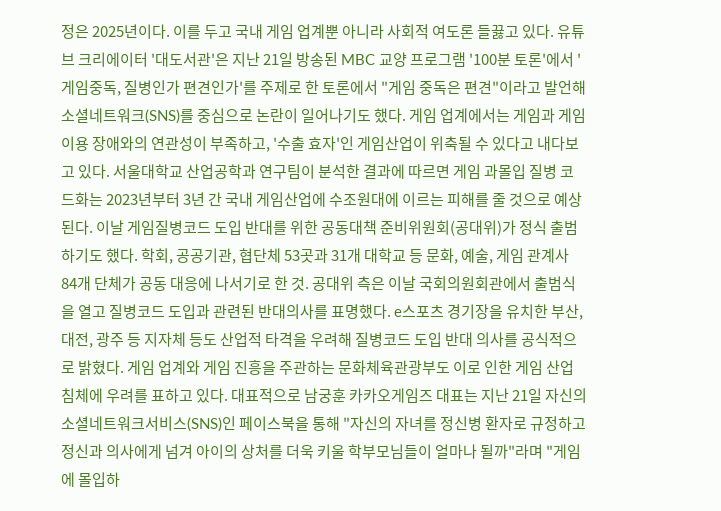정은 2025년이다. 이를 두고 국내 게임 업계뿐 아니라 사회적 여도론 들끓고 있다. 유튜브 크리에이터 '대도서관'은 지난 21일 방송된 MBC 교양 프로그램 '100분 토론'에서 '게임중독, 질병인가 편견인가'를 주제로 한 토론에서 "게임 중독은 편견"이라고 발언해 소셜네트워크(SNS)를 중심으로 논란이 일어나기도 했다. 게임 업계에서는 게임과 게임 이용 장애와의 연관성이 부족하고, '수출 효자'인 게임산업이 위축될 수 있다고 내다보고 있다. 서울대학교 산업공학과 연구팀이 분석한 결과에 따르면 게임 과몰입 질병 코드화는 2023년부터 3년 간 국내 게임산업에 수조원대에 이르는 피해를 줄 것으로 예상된다. 이날 게임질병코드 도입 반대를 위한 공동대책 준비위원회(공대위)가 정식 출범하기도 했다. 학회, 공공기관, 협단체 53곳과 31개 대학교 등 문화, 예술, 게임 관계사 84개 단체가 공동 대응에 나서기로 한 것. 공대위 측은 이날 국회의원회관에서 출범식을 열고 질병코드 도입과 관련된 반대의사를 표명했다. e스포츠 경기장을 유치한 부산, 대전, 광주 등 지자체 등도 산업적 타격을 우려해 질병코드 도입 반대 의사를 공식적으로 밝혔다. 게임 업계와 게임 진흥을 주관하는 문화체육관광부도 이로 인한 게임 산업 침체에 우려를 표하고 있다. 대표적으로 남궁훈 카카오게임즈 대표는 지난 21일 자신의 소셜네트워크서비스(SNS)인 페이스북을 통해 "자신의 자녀를 정신병 환자로 규정하고 정신과 의사에게 넘겨 아이의 상처를 더욱 키울 학부모님들이 얼마나 될까"라며 "게임에 몰입하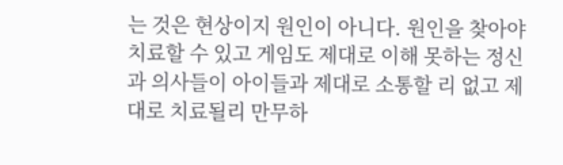는 것은 현상이지 원인이 아니다. 원인을 찾아야 치료할 수 있고 게임도 제대로 이해 못하는 정신과 의사들이 아이들과 제대로 소통할 리 없고 제대로 치료될리 만무하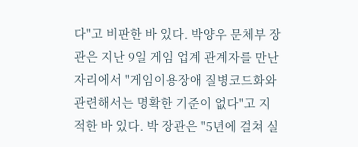다"고 비판한 바 있다. 박양우 문체부 장관은 지난 9일 게임 업계 관계자를 만난 자리에서 "게임이용장애 질병코드화와 관련해서는 명확한 기준이 없다"고 지적한 바 있다. 박 장관은 "5년에 걸쳐 실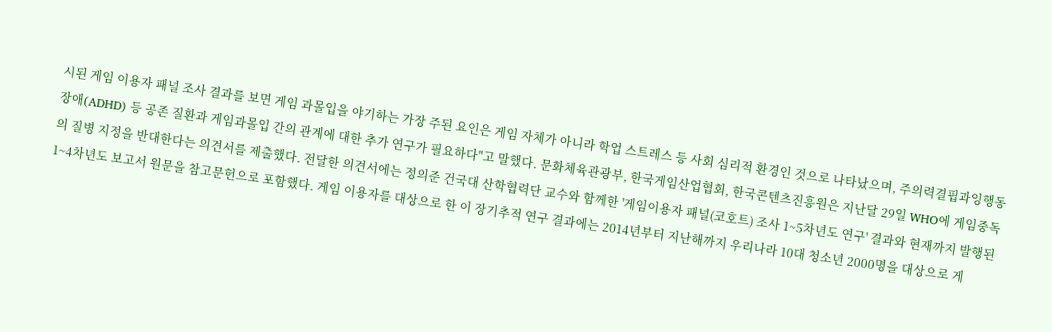시된 게임 이용자 패널 조사 결과를 보면 게임 과몰입을 야기하는 가장 주된 요인은 게임 자체가 아니라 학업 스트레스 등 사회 심리적 환경인 것으로 나타났으며, 주의력결핍과잉행동장애(ADHD) 등 공존 질환과 게임과몰입 간의 관계에 대한 추가 연구가 필요하다"고 말했다. 문화체육관광부, 한국게임산업협회, 한국콘텐츠진흥원은 지난달 29일 WHO에 게임중독의 질병 지정을 반대한다는 의견서를 제출했다. 전달한 의견서에는 정의준 건국대 산학협력단 교수와 함께한 '게임이용자 패널(코호트) 조사 1~5차년도 연구' 결과와 현재까지 발행된 1~4차년도 보고서 원문을 참고문헌으로 포함했다. 게임 이용자를 대상으로 한 이 장기추적 연구 결과에는 2014년부터 지난해까지 우리나라 10대 청소년 2000명을 대상으로 게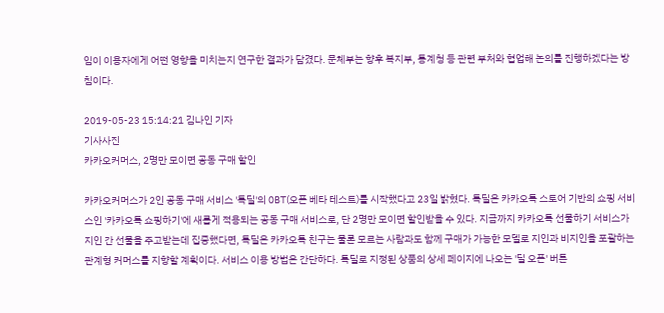임이 이용자에게 어떤 영향을 미치는지 연구한 결과가 담겼다. 문체부는 향후 복지부, 통계청 등 관련 부처와 협업해 논의를 진행하겠다는 방침이다.

2019-05-23 15:14:21 김나인 기자
기사사진
카카오커머스, 2명만 모이면 공동 구매 할인

카카오커머스가 2인 공동 구매 서비스 '톡딜'의 OBT(오픈 베타 테스트)를 시작했다고 23일 밝혔다. 톡딜은 카카오톡 스토어 기반의 쇼핑 서비스인 '카카오톡 쇼핑하기'에 새롭게 적용되는 공동 구매 서비스로, 단 2명만 모이면 할인받을 수 있다. 지금까지 카카오톡 선물하기 서비스가 지인 간 선물을 주고받는데 집중했다면, 톡딜은 카카오톡 친구는 물론 모르는 사람과도 함께 구매가 가능한 모델로 지인과 비지인을 포괄하는 관계형 커머스를 지향할 계획이다. 서비스 이용 방법은 간단하다. 톡딜로 지정된 상품의 상세 페이지에 나오는 '딜 오픈' 버튼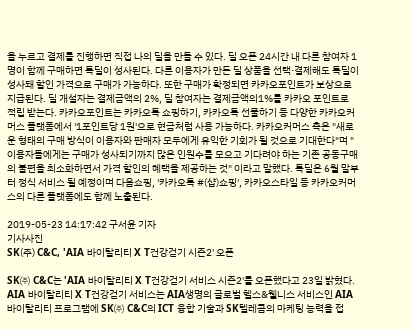을 누르고 결제를 진행하면 직접 나의 딜을 만들 수 있다. 딜 오픈 24시간 내 다른 참여자 1명이 함께 구매하면 톡딜이 성사된다. 다른 이용자가 만든 딜 상품을 선택·결제해도 톡딜이 성사돼 할인 가격으로 구매가 가능하다. 또한 구매가 확정되면 카카오포인트가 보상으로 지급된다. 딜 개설자는 결제금액의 2%, 딜 참여자는 결제금액의1%를 카카오 포인트로 적립 받는다. 카카오포인트는 카카오톡 쇼핑하기, 카카오톡 선물하기 등 다양한 카카오커머스 플랫폼에서 '1포인트당 1원'으로 현금처럼 사용 가능하다. 카카오커머스 측은 "새로운 형태의 구매 방식이 이용자와 판매자 모두에게 유익한 기회가 될 것으로 기대한다"며 "이용자들에게는 구매가 성사되기까지 많은 인원수를 모으고 기다려야 하는 기존 공동구매의 불편을 최소화하면서 가격 할인의 혜택을 제공하는 것" 이라고 말했다. 톡딜은 6월 말부터 정식 서비스 될 예정이며 다음쇼핑, '카카오톡 #(샵)쇼핑', 카카오스타일 등 카카오커머스의 다른 플랫폼에도 함께 노출된다.

2019-05-23 14:17:42 구서윤 기자
기사사진
SK(주) C&C, 'AIA 바이탈리티 X T건강걷기 시즌2' 오픈

SK㈜ C&C는 'AIA 바이탈리티 X T건강걷기 서비스 시즌2'를 오픈했다고 23일 밝혔다. AIA 바이탈리티 X T건강걷기 서비스는 AIA생명의 글로벌 헬스&웰니스 서비스인 AIA 바이탈리티 프로그램에 SK㈜ C&C의 ICT 융합 기술과 SK텔레콤의 마케팅 능력을 접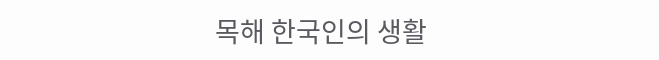목해 한국인의 생활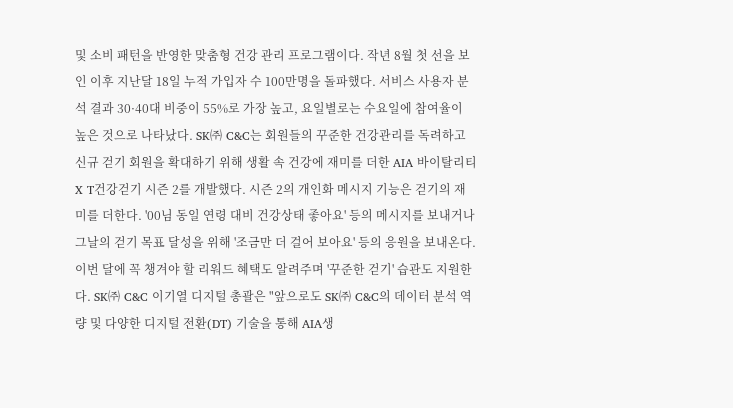및 소비 패턴을 반영한 맞춤형 건강 관리 프로그램이다. 작년 8월 첫 선을 보인 이후 지난달 18일 누적 가입자 수 100만명을 돌파했다. 서비스 사용자 분석 결과 30·40대 비중이 55%로 가장 높고, 요일별로는 수요일에 참여율이 높은 것으로 나타났다. SK㈜ C&C는 회원들의 꾸준한 건강관리를 독려하고 신규 걷기 회원을 확대하기 위해 생활 속 건강에 재미를 더한 AIA 바이탈리티 X T건강걷기 시즌 2를 개발했다. 시즌 2의 개인화 메시지 기능은 걷기의 재미를 더한다. '00님 동일 연령 대비 건강상태 좋아요' 등의 메시지를 보내거나 그날의 걷기 목표 달성을 위해 '조금만 더 걸어 보아요' 등의 응원을 보내온다. 이번 달에 꼭 챙겨야 할 리워드 혜택도 알려주며 '꾸준한 걷기' 습관도 지원한다. SK㈜ C&C 이기열 디지털 총괄은 "앞으로도 SK㈜ C&C의 데이터 분석 역량 및 다양한 디지털 전환(DT) 기술을 통해 AIA생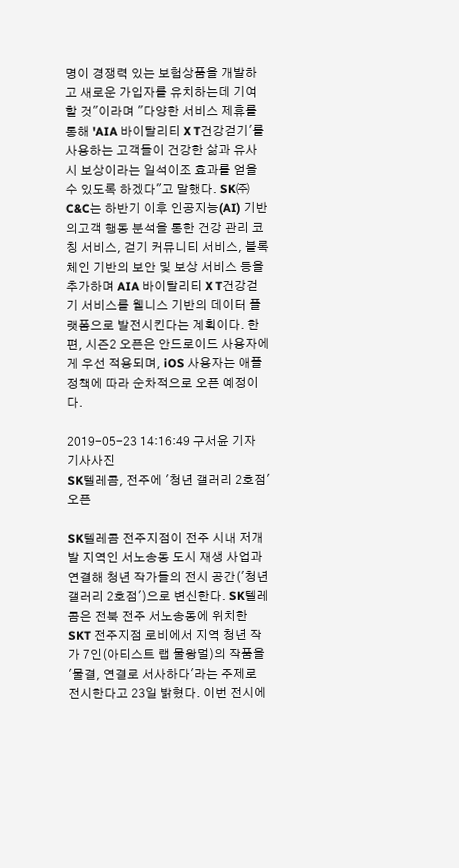명이 경쟁력 있는 보험상품을 개발하고 새로운 가입자를 유치하는데 기여할 것"이라며 "다양한 서비스 제휴를 통해 'AIA 바이탈리티 X T건강걷기'를 사용하는 고객들이 건강한 삶과 유사시 보상이라는 일석이조 효과를 얻을 수 있도록 하겠다"고 말했다. SK㈜ C&C는 하반기 이후 인공지능(AI) 기반의고객 행동 분석을 통한 건강 관리 코칭 서비스, 걷기 커뮤니티 서비스, 블록체인 기반의 보안 및 보상 서비스 등을 추가하며 AIA 바이탈리티 X T건강걷기 서비스를 웰니스 기반의 데이터 플랫폼으로 발전시킨다는 계획이다. 한편, 시즌2 오픈은 안드로이드 사용자에게 우선 적용되며, iOS 사용자는 애플 정책에 따라 순차적으로 오픈 예정이다.

2019-05-23 14:16:49 구서윤 기자
기사사진
SK텔레콤, 전주에 '청년 갤러리 2호점' 오픈

SK텔레콤 전주지점이 전주 시내 저개발 지역인 서노송동 도시 재생 사업과 연결해 청년 작가들의 전시 공간('청년 갤러리 2호점')으로 변신한다. SK텔레콤은 전북 전주 서노송동에 위치한 SKT 전주지점 로비에서 지역 청년 작가 7인(아티스트 랩 물왕멀)의 작품을 '물결, 연결로 서사하다'라는 주제로 전시한다고 23일 밝혔다. 이번 전시에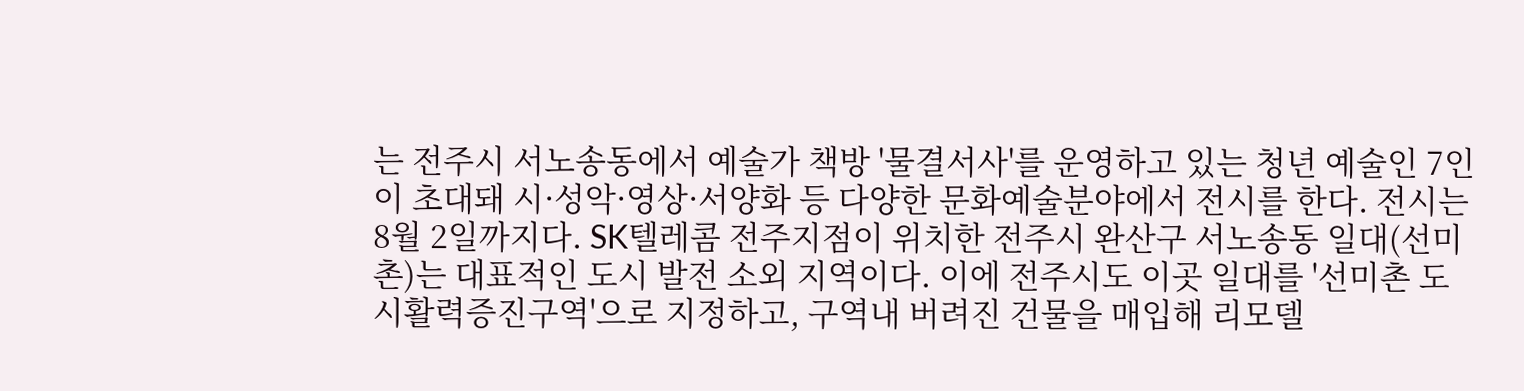는 전주시 서노송동에서 예술가 책방 '물결서사'를 운영하고 있는 청년 예술인 7인이 초대돼 시·성악·영상·서양화 등 다양한 문화예술분야에서 전시를 한다. 전시는 8월 2일까지다. SK텔레콤 전주지점이 위치한 전주시 완산구 서노송동 일대(선미촌)는 대표적인 도시 발전 소외 지역이다. 이에 전주시도 이곳 일대를 '선미촌 도시활력증진구역'으로 지정하고, 구역내 버려진 건물을 매입해 리모델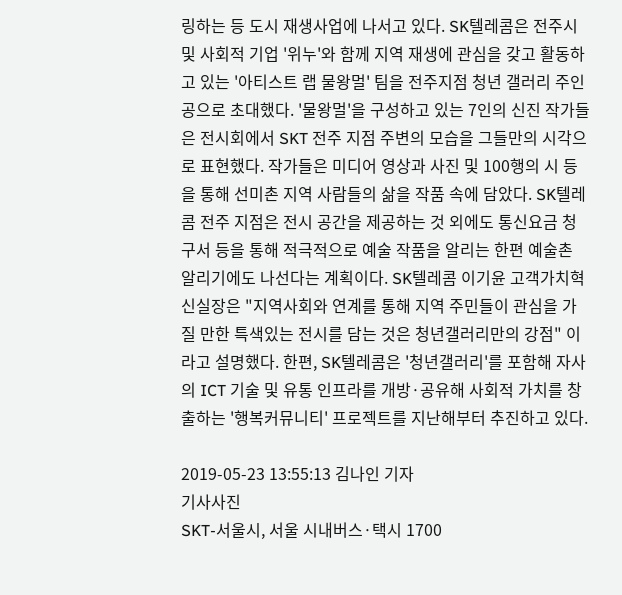링하는 등 도시 재생사업에 나서고 있다. SK텔레콤은 전주시 및 사회적 기업 '위누'와 함께 지역 재생에 관심을 갖고 활동하고 있는 '아티스트 랩 물왕멀' 팀을 전주지점 청년 갤러리 주인공으로 초대했다. '물왕멀'을 구성하고 있는 7인의 신진 작가들은 전시회에서 SKT 전주 지점 주변의 모습을 그들만의 시각으로 표현했다. 작가들은 미디어 영상과 사진 및 100행의 시 등을 통해 선미촌 지역 사람들의 삶을 작품 속에 담았다. SK텔레콤 전주 지점은 전시 공간을 제공하는 것 외에도 통신요금 청구서 등을 통해 적극적으로 예술 작품을 알리는 한편 예술촌 알리기에도 나선다는 계획이다. SK텔레콤 이기윤 고객가치혁신실장은 "지역사회와 연계를 통해 지역 주민들이 관심을 가질 만한 특색있는 전시를 담는 것은 청년갤러리만의 강점" 이라고 설명했다. 한편, SK텔레콤은 '청년갤러리'를 포함해 자사의 ICT 기술 및 유통 인프라를 개방·공유해 사회적 가치를 창출하는 '행복커뮤니티' 프로젝트를 지난해부터 추진하고 있다.

2019-05-23 13:55:13 김나인 기자
기사사진
SKT-서울시, 서울 시내버스·택시 1700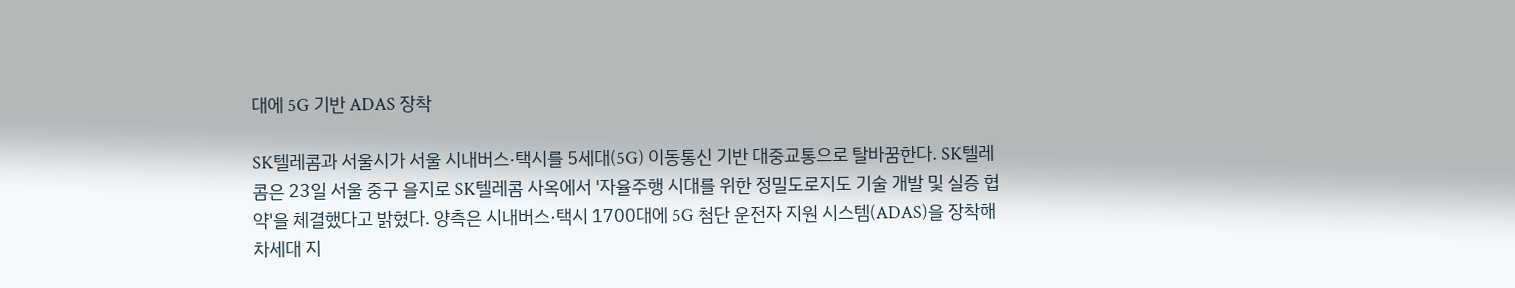대에 5G 기반 ADAS 장착

SK텔레콤과 서울시가 서울 시내버스·택시를 5세대(5G) 이동통신 기반 대중교통으로 탈바꿈한다. SK텔레콤은 23일 서울 중구 을지로 SK텔레콤 사옥에서 '자율주행 시대를 위한 정밀도로지도 기술 개발 및 실증 협약'을 체결했다고 밝혔다. 양측은 시내버스·택시 1700대에 5G 첨단 운전자 지원 시스템(ADAS)을 장착해 차세대 지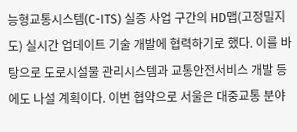능형교통시스템(C-ITS) 실증 사업 구간의 HD맵(고정밀지도) 실시간 업데이트 기술 개발에 협력하기로 했다. 이를 바탕으로 도로시설물 관리시스템과 교통안전서비스 개발 등에도 나설 계획이다. 이번 협약으로 서울은 대중교통 분야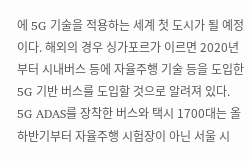에 5G 기술을 적용하는 세계 첫 도시가 될 예정이다. 해외의 경우 싱가포르가 이르면 2020년부터 시내버스 등에 자율주행 기술 등을 도입한 5G 기반 버스를 도입할 것으로 알려져 있다. 5G ADAS를 장착한 버스와 택시 1700대는 올 하반기부터 자율주행 시험장이 아닌 서울 시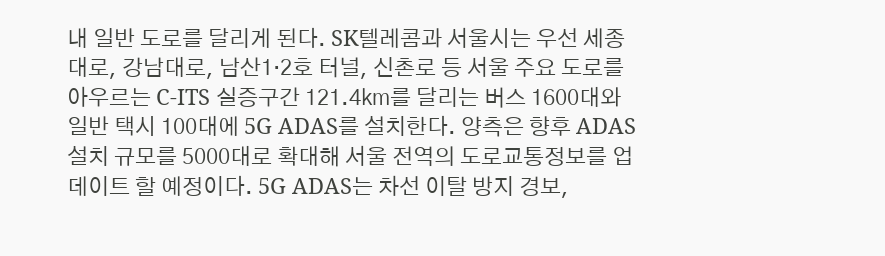내 일반 도로를 달리게 된다. SK텔레콤과 서울시는 우선 세종대로, 강남대로, 남산1·2호 터널, 신촌로 등 서울 주요 도로를 아우르는 C-ITS 실증구간 121.4㎞를 달리는 버스 1600대와 일반 택시 100대에 5G ADAS를 설치한다. 양측은 향후 ADAS 설치 규모를 5000대로 확대해 서울 전역의 도로교통정보를 업데이트 할 예정이다. 5G ADAS는 차선 이탈 방지 경보,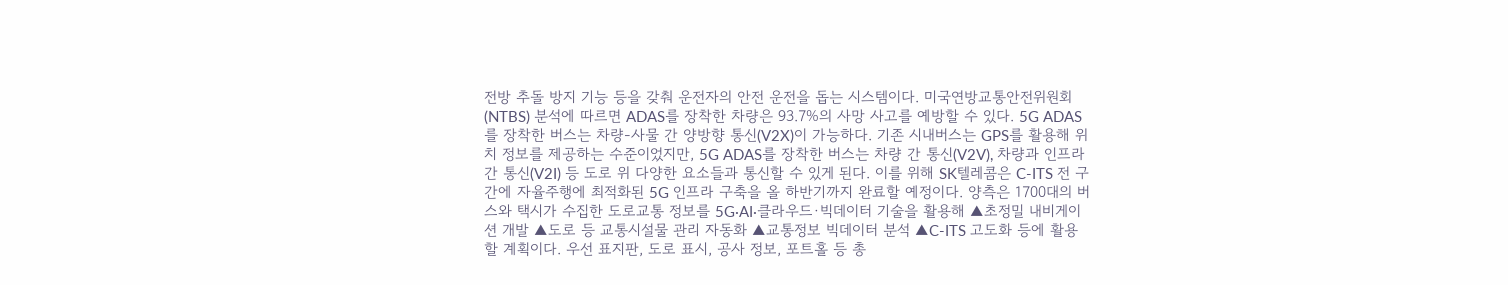전방 추돌 방지 기능 등을 갖춰 운전자의 안전 운전을 돕는 시스템이다. 미국연방교통안전위원회(NTBS) 분석에 따르면 ADAS를 장착한 차량은 93.7%의 사망 사고를 예방할 수 있다. 5G ADAS를 장착한 버스는 차량-사물 간 양방향 통신(V2X)이 가능하다. 기존 시내버스는 GPS를 활용해 위치 정보를 제공하는 수준이었지만, 5G ADAS를 장착한 버스는 차량 간 통신(V2V), 차량과 인프라 간 통신(V2I) 등 도로 위 다양한 요소들과 통신할 수 있게 된다. 이를 위해 SK텔레콤은 C-ITS 전 구간에 자율주행에 최적화된 5G 인프라 구축을 올 하반기까지 완료할 예정이다. 양측은 1700대의 버스와 택시가 수집한 도로교통 정보를 5G·AI·클라우드·빅데이터 기술을 활용해 ▲초정밀 내비게이션 개발 ▲도로 등 교통시설물 관리 자동화 ▲교통정보 빅데이터 분석 ▲C-ITS 고도화 등에 활용할 계획이다. 우선 표지판, 도로 표시, 공사 정보, 포트홀 등 총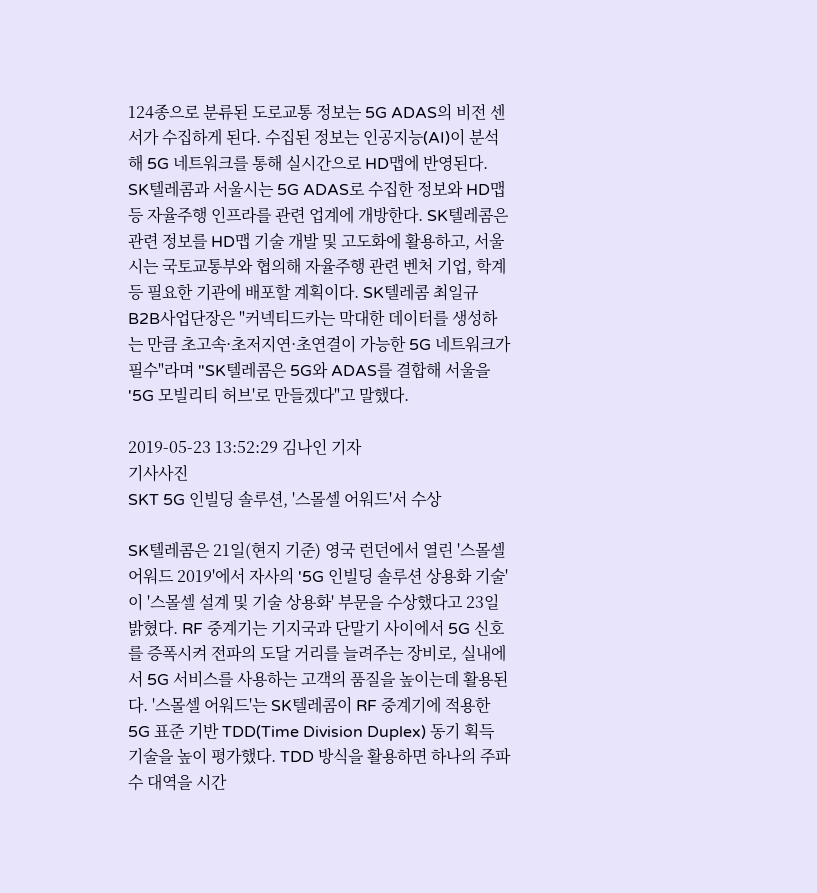124종으로 분류된 도로교통 정보는 5G ADAS의 비전 센서가 수집하게 된다. 수집된 정보는 인공지능(AI)이 분석해 5G 네트워크를 통해 실시간으로 HD맵에 반영된다. SK텔레콤과 서울시는 5G ADAS로 수집한 정보와 HD맵 등 자율주행 인프라를 관련 업계에 개방한다. SK텔레콤은 관련 정보를 HD맵 기술 개발 및 고도화에 활용하고, 서울시는 국토교통부와 협의해 자율주행 관련 벤처 기업, 학계 등 필요한 기관에 배포할 계획이다. SK텔레콤 최일규 B2B사업단장은 "커넥티드카는 막대한 데이터를 생성하는 만큼 초고속·초저지연·초연결이 가능한 5G 네트워크가 필수"라며 "SK텔레콤은 5G와 ADAS를 결합해 서울을 '5G 모빌리티 허브'로 만들겠다"고 말했다.

2019-05-23 13:52:29 김나인 기자
기사사진
SKT 5G 인빌딩 솔루션, '스몰셀 어워드'서 수상

SK텔레콤은 21일(현지 기준) 영국 런던에서 열린 '스몰셀 어워드 2019'에서 자사의 '5G 인빌딩 솔루션 상용화 기술'이 '스몰셀 설계 및 기술 상용화' 부문을 수상했다고 23일 밝혔다. RF 중계기는 기지국과 단말기 사이에서 5G 신호를 증폭시켜 전파의 도달 거리를 늘려주는 장비로, 실내에서 5G 서비스를 사용하는 고객의 품질을 높이는데 활용된다. '스몰셀 어워드'는 SK텔레콤이 RF 중계기에 적용한 5G 표준 기반 TDD(Time Division Duplex) 동기 획득 기술을 높이 평가했다. TDD 방식을 활용하면 하나의 주파수 대역을 시간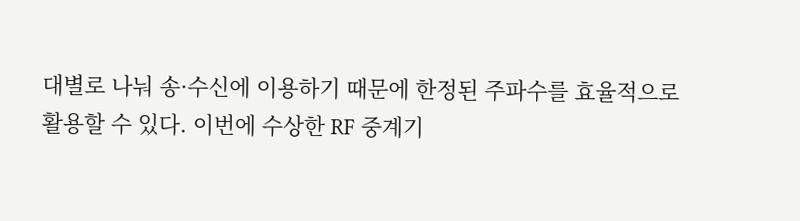대별로 나눠 송·수신에 이용하기 때문에 한정된 주파수를 효율적으로 활용할 수 있다. 이번에 수상한 RF 중계기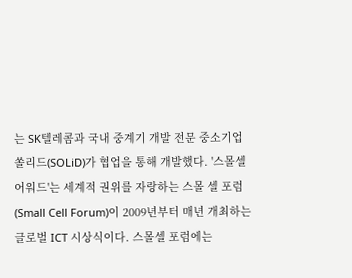는 SK텔레콤과 국내 중계기 개발 전문 중소기업 쏠리드(SOLiD)가 협업을 통해 개발했다. '스몰셀 어워드'는 세계적 권위를 자랑하는 스몰 셀 포럼(Small Cell Forum)이 2009년부터 매년 개최하는 글로벌 ICT 시상식이다. 스몰셀 포럼에는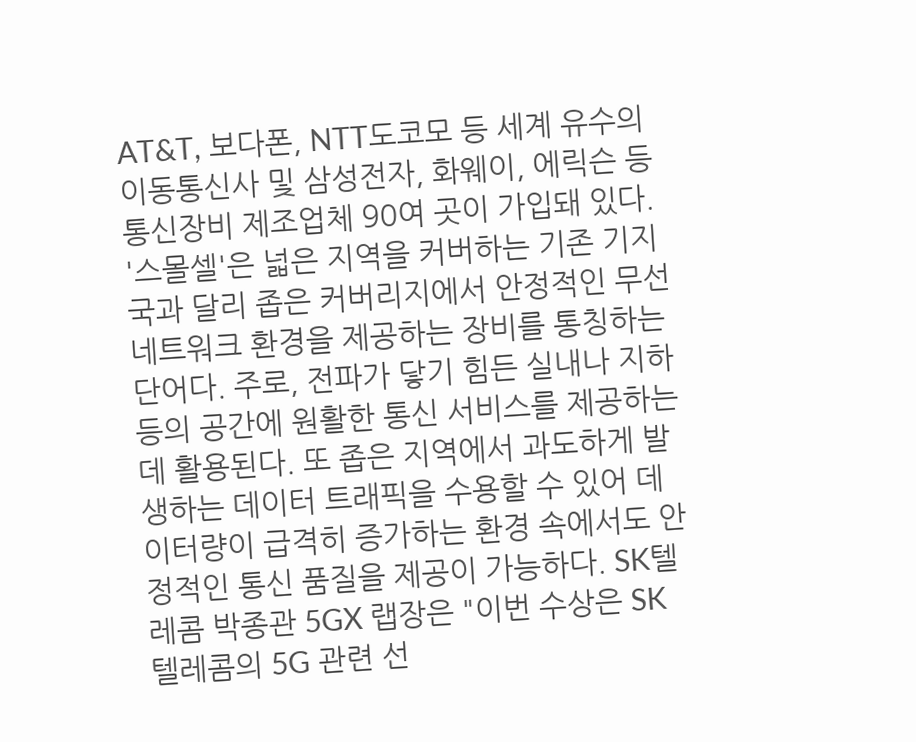AT&T, 보다폰, NTT도코모 등 세계 유수의 이동통신사 및 삼성전자, 화웨이, 에릭슨 등 통신장비 제조업체 90여 곳이 가입돼 있다. '스몰셀'은 넓은 지역을 커버하는 기존 기지국과 달리 좁은 커버리지에서 안정적인 무선 네트워크 환경을 제공하는 장비를 통칭하는 단어다. 주로, 전파가 닿기 힘든 실내나 지하 등의 공간에 원활한 통신 서비스를 제공하는데 활용된다. 또 좁은 지역에서 과도하게 발생하는 데이터 트래픽을 수용할 수 있어 데이터량이 급격히 증가하는 환경 속에서도 안정적인 통신 품질을 제공이 가능하다. SK텔레콤 박종관 5GX 랩장은 "이번 수상은 SK텔레콤의 5G 관련 선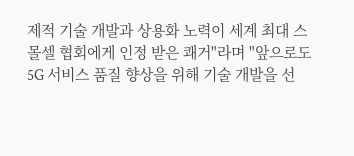제적 기술 개발과 상용화 노력이 세계 최대 스몰셀 협회에게 인정 받은 쾌거"라며 "앞으로도 5G 서비스 품질 향상을 위해 기술 개발을 선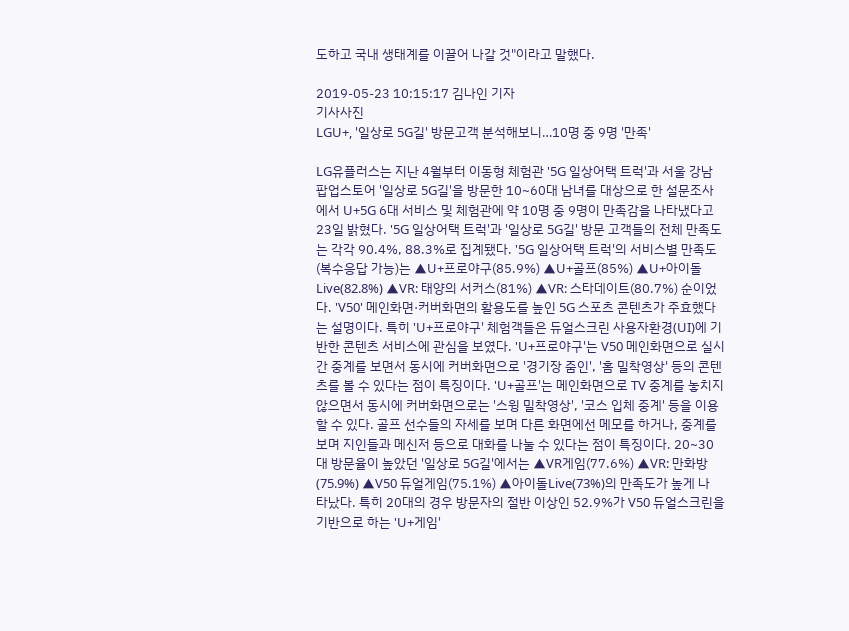도하고 국내 생태계를 이끌어 나갈 것"이라고 말했다.

2019-05-23 10:15:17 김나인 기자
기사사진
LGU+, '일상로 5G길' 방문고객 분석해보니…10명 중 9명 '만족'

LG유플러스는 지난 4월부터 이동형 체험관 '5G 일상어택 트럭'과 서울 강남 팝업스토어 '일상로 5G길'을 방문한 10~60대 남녀를 대상으로 한 설문조사에서 U+5G 6대 서비스 및 체험관에 약 10명 중 9명이 만족감을 나타냈다고 23일 밝혔다. '5G 일상어택 트럭'과 '일상로 5G길' 방문 고객들의 전체 만족도는 각각 90.4%, 88.3%로 집계됐다. '5G 일상어택 트럭'의 서비스별 만족도(복수응답 가능)는 ▲U+프로야구(85.9%) ▲U+골프(85%) ▲U+아이돌Live(82.8%) ▲VR: 태양의 서커스(81%) ▲VR: 스타데이트(80.7%) 순이었다. 'V50' 메인화면·커버화면의 활용도를 높인 5G 스포츠 콘텐츠가 주효했다는 설명이다. 특히 'U+프로야구' 체험객들은 듀얼스크린 사용자환경(UI)에 기반한 콘텐츠 서비스에 관심을 보였다. 'U+프로야구'는 V50 메인화면으로 실시간 중계를 보면서 동시에 커버화면으로 '경기장 줌인', '홈 밀착영상' 등의 콘텐츠를 볼 수 있다는 점이 특징이다. 'U+골프'는 메인화면으로 TV 중계를 놓치지 않으면서 동시에 커버화면으로는 '스윙 밀착영상', '코스 입체 중계' 등을 이용할 수 있다. 골프 선수들의 자세를 보며 다른 화면에선 메모를 하거나, 중계를 보며 지인들과 메신저 등으로 대화를 나눌 수 있다는 점이 특징이다. 20~30대 방문율이 높았던 '일상로 5G길'에서는 ▲VR게임(77.6%) ▲VR: 만화방(75.9%) ▲V50 듀얼게임(75.1%) ▲아이돌Live(73%)의 만족도가 높게 나타났다. 특히 20대의 경우 방문자의 절반 이상인 52.9%가 V50 듀얼스크린을 기반으로 하는 'U+게임'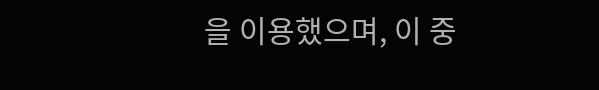을 이용했으며, 이 중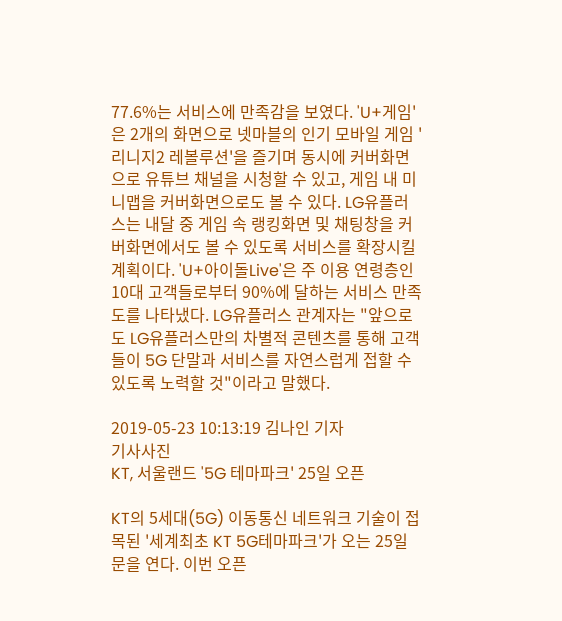77.6%는 서비스에 만족감을 보였다. 'U+게임'은 2개의 화면으로 넷마블의 인기 모바일 게임 '리니지2 레볼루션'을 즐기며 동시에 커버화면으로 유튜브 채널을 시청할 수 있고, 게임 내 미니맵을 커버화면으로도 볼 수 있다. LG유플러스는 내달 중 게임 속 랭킹화면 및 채팅창을 커버화면에서도 볼 수 있도록 서비스를 확장시킬 계획이다. 'U+아이돌Live'은 주 이용 연령층인 10대 고객들로부터 90%에 달하는 서비스 만족도를 나타냈다. LG유플러스 관계자는 "앞으로도 LG유플러스만의 차별적 콘텐츠를 통해 고객들이 5G 단말과 서비스를 자연스럽게 접할 수 있도록 노력할 것"이라고 말했다.

2019-05-23 10:13:19 김나인 기자
기사사진
KT, 서울랜드 '5G 테마파크' 25일 오픈

KT의 5세대(5G) 이동통신 네트워크 기술이 접목된 '세계최초 KT 5G테마파크'가 오는 25일 문을 연다. 이번 오픈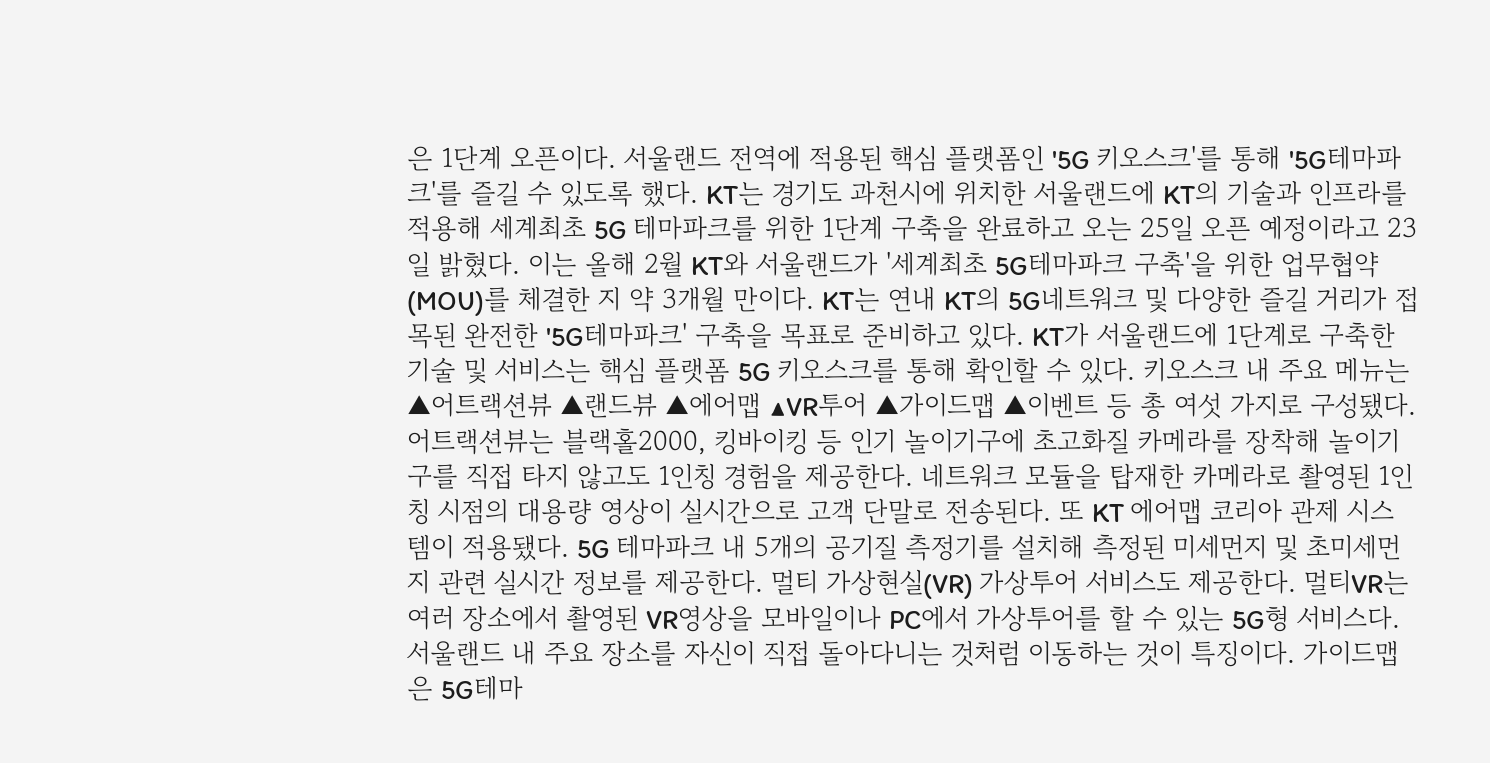은 1단계 오픈이다. 서울랜드 전역에 적용된 핵심 플랫폼인 '5G 키오스크'를 통해 '5G테마파크'를 즐길 수 있도록 했다. KT는 경기도 과천시에 위치한 서울랜드에 KT의 기술과 인프라를 적용해 세계최초 5G 테마파크를 위한 1단계 구축을 완료하고 오는 25일 오픈 예정이라고 23일 밝혔다. 이는 올해 2월 KT와 서울랜드가 '세계최초 5G테마파크 구축'을 위한 업무협약(MOU)를 체결한 지 약 3개월 만이다. KT는 연내 KT의 5G네트워크 및 다양한 즐길 거리가 접목된 완전한 '5G테마파크' 구축을 목표로 준비하고 있다. KT가 서울랜드에 1단계로 구축한 기술 및 서비스는 핵심 플랫폼 5G 키오스크를 통해 확인할 수 있다. 키오스크 내 주요 메뉴는 ▲어트랙션뷰 ▲랜드뷰 ▲에어맵 ▲VR투어 ▲가이드맵 ▲이벤트 등 총 여섯 가지로 구성됐다. 어트랙션뷰는 블랙홀2000, 킹바이킹 등 인기 놀이기구에 초고화질 카메라를 장착해 놀이기구를 직접 타지 않고도 1인칭 경험을 제공한다. 네트워크 모듈을 탑재한 카메라로 촬영된 1인칭 시점의 대용량 영상이 실시간으로 고객 단말로 전송된다. 또 KT 에어맵 코리아 관제 시스템이 적용됐다. 5G 테마파크 내 5개의 공기질 측정기를 설치해 측정된 미세먼지 및 초미세먼지 관련 실시간 정보를 제공한다. 멀티 가상현실(VR) 가상투어 서비스도 제공한다. 멀티VR는 여러 장소에서 촬영된 VR영상을 모바일이나 PC에서 가상투어를 할 수 있는 5G형 서비스다. 서울랜드 내 주요 장소를 자신이 직접 돌아다니는 것처럼 이동하는 것이 특징이다. 가이드맵은 5G테마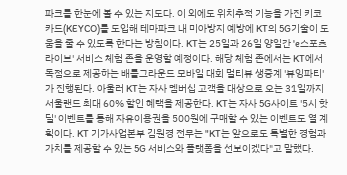파크를 한눈에 볼 수 있는 지도다. 이 외에도 위치추적 기능을 가진 키코카드(KEYCO)를 도입해 테마파크 내 미아방지 예방에 KT의 5G기술이 도움을 줄 수 있도록 한다는 방침이다. KT는 25일과 26일 양일간 'e스포츠 라이브' 서비스 체험 존을 운영할 예정이다. 해당 체험 존에서는 KT에서 독점으로 제공하는 배틀그라운드 모바일 대회 멀티뷰 생중계 '뷰잉파티'가 진행된다. 아울러 KT는 자사 멤버십 고객을 대상으로 오는 31일까지 서울랜드 최대 60% 할인 혜택을 제공한다. KT는 자사 5G사이트 '5시 핫딜' 이벤트를 통해 자유이용권을 500원에 구매할 수 있는 이벤트도 열 계획이다. KT 기가사업본부 김원경 전무는 "KT는 앞으로도 특별한 경험과 가치를 제공할 수 있는 5G 서비스와 플랫폼을 선보이겠다"고 말했다.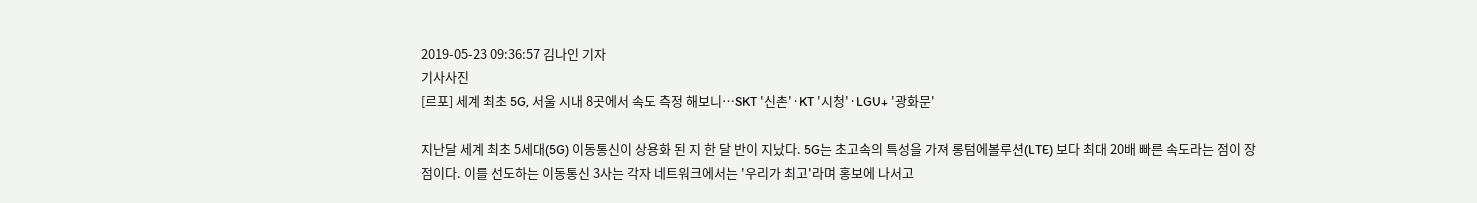2019-05-23 09:36:57 김나인 기자
기사사진
[르포] 세계 최초 5G, 서울 시내 8곳에서 속도 측정 해보니…SKT '신촌'·KT '시청'·LGU+ '광화문'

지난달 세계 최초 5세대(5G) 이동통신이 상용화 된 지 한 달 반이 지났다. 5G는 초고속의 특성을 가져 롱텀에볼루션(LTE) 보다 최대 20배 빠른 속도라는 점이 장점이다. 이를 선도하는 이동통신 3사는 각자 네트워크에서는 '우리가 최고'라며 홍보에 나서고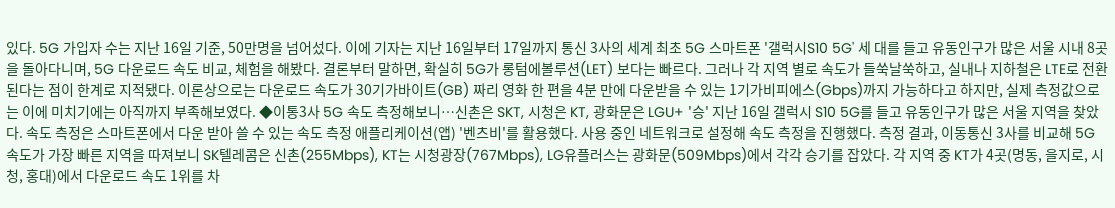있다. 5G 가입자 수는 지난 16일 기준, 50만명을 넘어섰다. 이에 기자는 지난 16일부터 17일까지 통신 3사의 세계 최초 5G 스마트폰 '갤럭시S10 5G' 세 대를 들고 유동인구가 많은 서울 시내 8곳을 돌아다니며, 5G 다운로드 속도 비교, 체험을 해봤다. 결론부터 말하면, 확실히 5G가 롱텀에볼루션(LET) 보다는 빠르다. 그러나 각 지역 별로 속도가 들쑥날쑥하고, 실내나 지하철은 LTE로 전환된다는 점이 한계로 지적됐다. 이론상으로는 다운로드 속도가 30기가바이트(GB) 짜리 영화 한 편을 4분 만에 다운받을 수 있는 1기가비피에스(Gbps)까지 가능하다고 하지만, 실제 측정값으로는 이에 미치기에는 아직까지 부족해보였다. ◆이통3사 5G 속도 측정해보니…신촌은 SKT, 시청은 KT, 광화문은 LGU+ '승' 지난 16일 갤럭시 S10 5G를 들고 유동인구가 많은 서울 지역을 찾았다. 속도 측정은 스마트폰에서 다운 받아 쓸 수 있는 속도 측정 애플리케이션(앱) '벤츠비'를 활용했다. 사용 중인 네트워크로 설정해 속도 측정을 진행했다. 측정 결과, 이동통신 3사를 비교해 5G 속도가 가장 빠른 지역을 따져보니 SK텔레콤은 신촌(255Mbps), KT는 시청광장(767Mbps), LG유플러스는 광화문(509Mbps)에서 각각 승기를 잡았다. 각 지역 중 KT가 4곳(명동, 을지로, 시청, 홍대)에서 다운로드 속도 1위를 차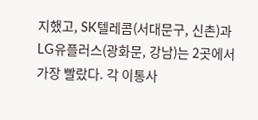지했고, SK텔레콤(서대문구, 신촌)과 LG유플러스(광화문, 강남)는 2곳에서 가장 빨랐다. 각 이통사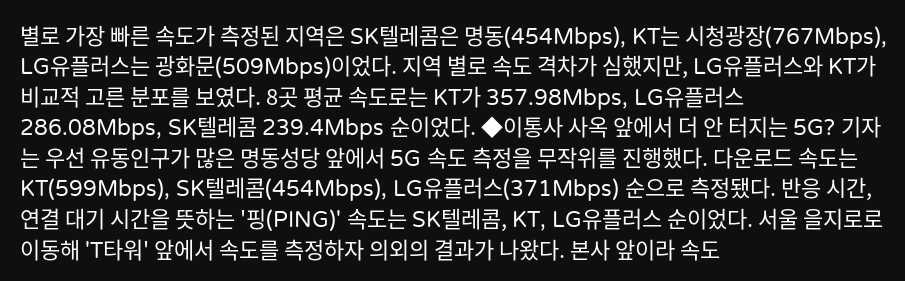별로 가장 빠른 속도가 측정된 지역은 SK텔레콤은 명동(454Mbps), KT는 시청광장(767Mbps), LG유플러스는 광화문(509Mbps)이었다. 지역 별로 속도 격차가 심했지만, LG유플러스와 KT가 비교적 고른 분포를 보였다. 8곳 평균 속도로는 KT가 357.98Mbps, LG유플러스 286.08Mbps, SK텔레콤 239.4Mbps 순이었다. ◆이통사 사옥 앞에서 더 안 터지는 5G? 기자는 우선 유동인구가 많은 명동성당 앞에서 5G 속도 측정을 무작위를 진행했다. 다운로드 속도는 KT(599Mbps), SK텔레콤(454Mbps), LG유플러스(371Mbps) 순으로 측정됐다. 반응 시간, 연결 대기 시간을 뜻하는 '핑(PING)' 속도는 SK텔레콤, KT, LG유플러스 순이었다. 서울 을지로로 이동해 'T타워' 앞에서 속도를 측정하자 의외의 결과가 나왔다. 본사 앞이라 속도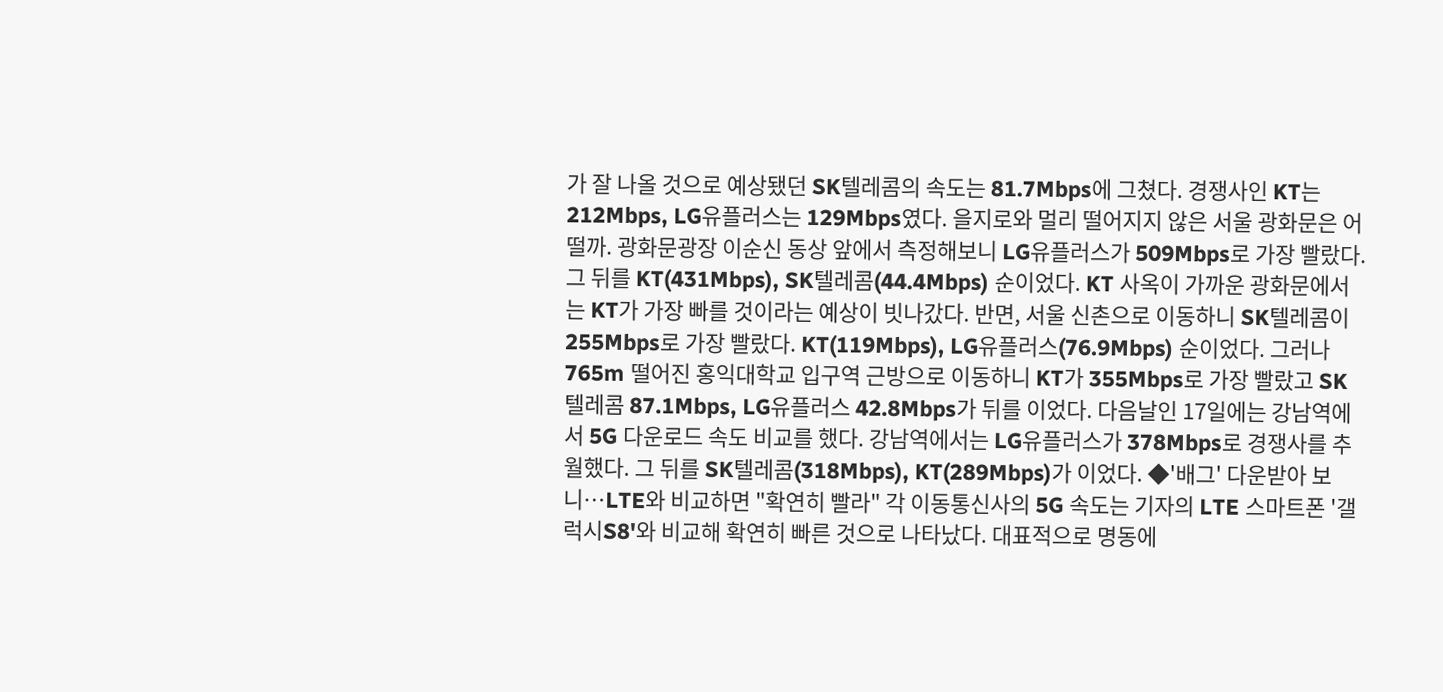가 잘 나올 것으로 예상됐던 SK텔레콤의 속도는 81.7Mbps에 그쳤다. 경쟁사인 KT는 212Mbps, LG유플러스는 129Mbps였다. 을지로와 멀리 떨어지지 않은 서울 광화문은 어떨까. 광화문광장 이순신 동상 앞에서 측정해보니 LG유플러스가 509Mbps로 가장 빨랐다. 그 뒤를 KT(431Mbps), SK텔레콤(44.4Mbps) 순이었다. KT 사옥이 가까운 광화문에서는 KT가 가장 빠를 것이라는 예상이 빗나갔다. 반면, 서울 신촌으로 이동하니 SK텔레콤이 255Mbps로 가장 빨랐다. KT(119Mbps), LG유플러스(76.9Mbps) 순이었다. 그러나 765m 떨어진 홍익대학교 입구역 근방으로 이동하니 KT가 355Mbps로 가장 빨랐고 SK텔레콤 87.1Mbps, LG유플러스 42.8Mbps가 뒤를 이었다. 다음날인 17일에는 강남역에서 5G 다운로드 속도 비교를 했다. 강남역에서는 LG유플러스가 378Mbps로 경쟁사를 추월했다. 그 뒤를 SK텔레콤(318Mbps), KT(289Mbps)가 이었다. ◆'배그' 다운받아 보니…LTE와 비교하면 "확연히 빨라" 각 이동통신사의 5G 속도는 기자의 LTE 스마트폰 '갤럭시S8'와 비교해 확연히 빠른 것으로 나타났다. 대표적으로 명동에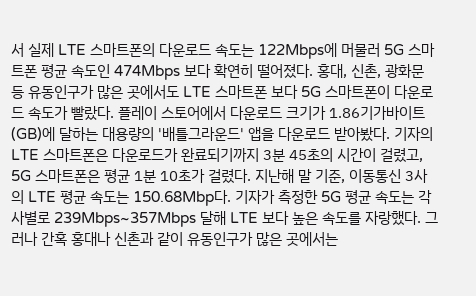서 실제 LTE 스마트폰의 다운로드 속도는 122Mbps에 머물러 5G 스마트폰 평균 속도인 474Mbps 보다 확연히 떨어졌다. 홍대, 신촌, 광화문 등 유동인구가 많은 곳에서도 LTE 스마트폰 보다 5G 스마트폰이 다운로드 속도가 빨랐다. 플레이 스토어에서 다운로드 크기가 1.86기가바이트(GB)에 달하는 대용량의 '배틀그라운드' 앱을 다운로드 받아봤다. 기자의 LTE 스마트폰은 다운로드가 완료되기까지 3분 45초의 시간이 걸렸고, 5G 스마트폰은 평균 1분 10초가 걸렸다. 지난해 말 기준, 이동통신 3사의 LTE 평균 속도는 150.68Mbp다. 기자가 측정한 5G 평균 속도는 각 사별로 239Mbps~357Mbps 달해 LTE 보다 높은 속도를 자랑했다. 그러나 간혹 홍대나 신촌과 같이 유동인구가 많은 곳에서는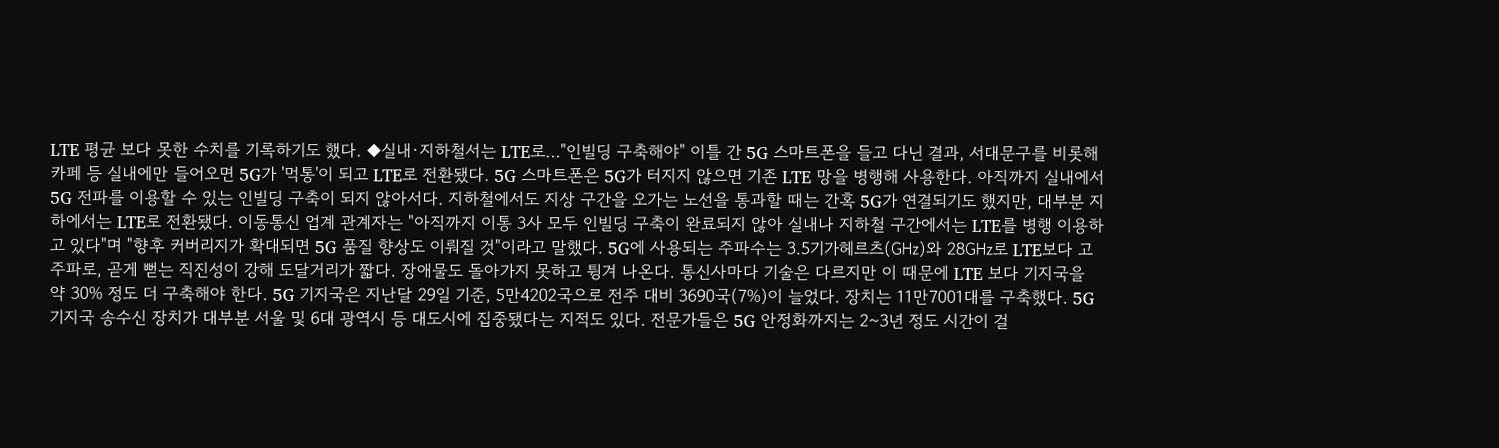LTE 평균 보다 못한 수치를 기록하기도 했다. ◆실내·지하철서는 LTE로…"인빌딩 구축해야" 이틀 간 5G 스마트폰을 들고 다닌 결과, 서대문구를 비롯해 카페 등 실내에만 들어오면 5G가 '먹통'이 되고 LTE로 전환됐다. 5G 스마트폰은 5G가 터지지 않으면 기존 LTE 망을 병행해 사용한다. 아직까지 실내에서 5G 전파를 이용할 수 있는 인빌딩 구축이 되지 않아서다. 지하철에서도 지상 구간을 오가는 노선을 통과할 때는 간혹 5G가 연결되기도 했지만, 대부분 지하에서는 LTE로 전환됐다. 이동통신 업계 관계자는 "아직까지 이통 3사 모두 인빌딩 구축이 완료되지 않아 실내나 지하철 구간에서는 LTE를 병행 이용하고 있다"며 "향후 커버리지가 확대되면 5G 품질 향상도 이뤄질 것"이라고 말했다. 5G에 사용되는 주파수는 3.5기가헤르츠(㎓)와 28㎓로 LTE보다 고주파로, 곧게 뻗는 직진성이 강해 도달거리가 짧다. 장애물도 돌아가지 못하고 튕겨 나온다. 통신사마다 기술은 다르지만 이 때문에 LTE 보다 기지국을 약 30% 정도 더 구축해야 한다. 5G 기지국은 지난달 29일 기준, 5만4202국으로 전주 대비 3690국(7%)이 늘었다. 장치는 11만7001대를 구축했다. 5G 기지국 송수신 장치가 대부분 서울 및 6대 광역시 등 대도시에 집중됐다는 지적도 있다. 전문가들은 5G 안정화까지는 2~3년 정도 시간이 걸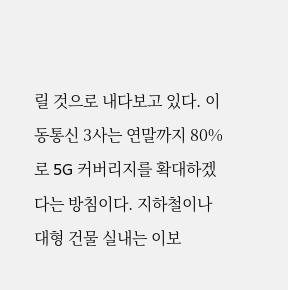릴 것으로 내다보고 있다. 이동통신 3사는 연말까지 80%로 5G 커버리지를 확대하겠다는 방침이다. 지하철이나 대형 건물 실내는 이보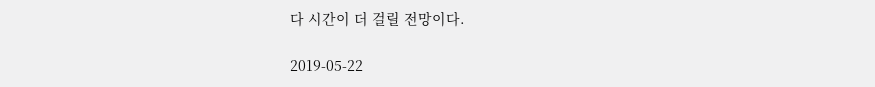다 시간이 더 걸릴 전망이다.

2019-05-22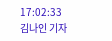17:02:33 김나인 기자